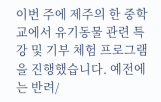이번 주에 제주의 한 중학교에서 유기동물 관련 특강 및 기부 체험 프로그램을 진행했습니다. 예전에는 반려/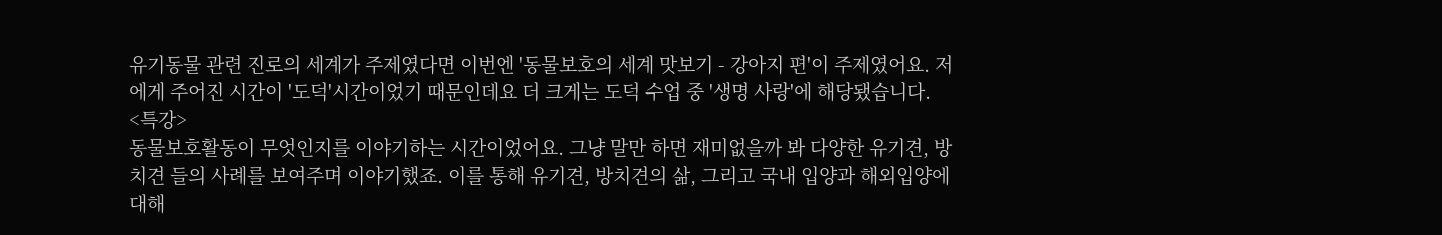유기동물 관련 진로의 세계가 주제였다면 이번엔 '동물보호의 세계 맛보기 - 강아지 편'이 주제였어요. 저에게 주어진 시간이 '도덕'시간이었기 때문인데요 더 크게는 도덕 수업 중 '생명 사랑'에 해당됐습니다.
<특강>
동물보호활동이 무엇인지를 이야기하는 시간이었어요. 그냥 말만 하면 재미없을까 봐 다양한 유기견, 방치견 들의 사례를 보여주며 이야기했죠. 이를 통해 유기견, 방치견의 삶, 그리고 국내 입양과 해외입양에 대해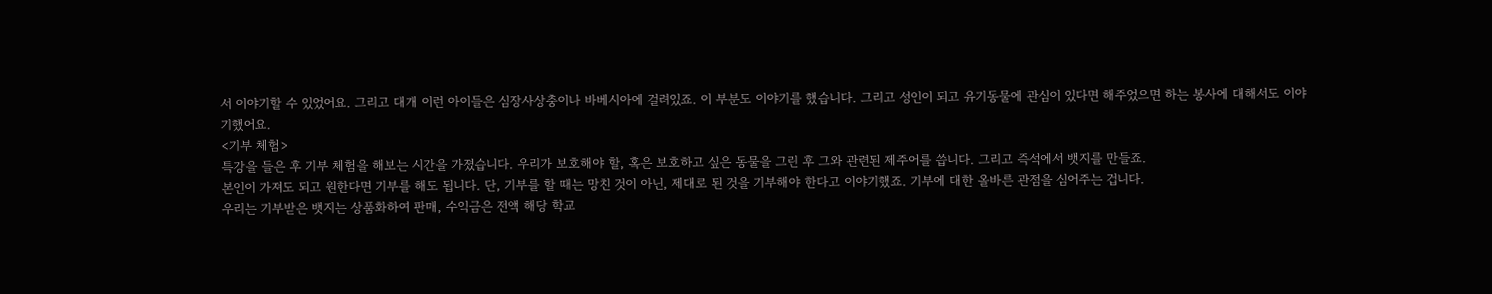서 이야기할 수 있었어요. 그리고 대개 이런 아이들은 심장사상충이나 바베시아에 걸려있죠. 이 부분도 이야기를 했습니다. 그리고 성인이 되고 유기동물에 관심이 있다면 해주었으면 하는 봉사에 대해서도 이야기했어요.
<기부 체험>
특강을 들은 후 기부 체험을 해보는 시간을 가졌습니다. 우리가 보호해야 할, 혹은 보호하고 싶은 동물을 그린 후 그와 관련된 제주어를 씁니다. 그리고 즉석에서 뱃지를 만들죠.
본인이 가져도 되고 원한다면 기부를 해도 됩니다. 단, 기부를 할 때는 망친 것이 아닌, 제대로 된 것을 기부해야 한다고 이야기했죠. 기부에 대한 올바른 관점을 심어주는 겁니다.
우리는 기부받은 뱃지는 상품화하여 판매, 수익금은 전액 해당 학교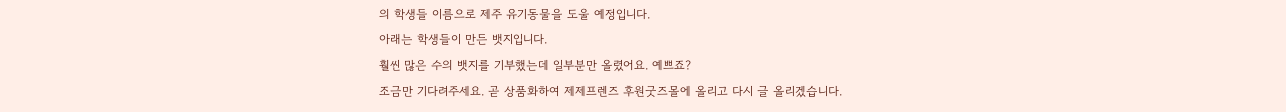의 학생들 이름으로 제주 유기동물을 도울 예정입니다.
아래는 학생들이 만든 뱃지입니다.
훨씬 많은 수의 뱃지를 기부했는데 일부분만 올렸어요. 예쁘죠?
조금만 기다려주세요. 곧 상품화하여 제제프렌즈 후원굿즈몰에 올리고 다시 글 올리겠습니다.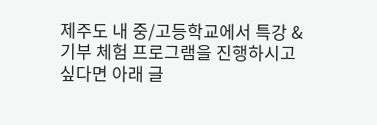제주도 내 중/고등학교에서 특강 & 기부 체험 프로그램을 진행하시고 싶다면 아래 글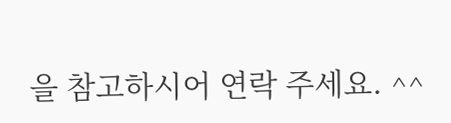을 참고하시어 연락 주세요. ^^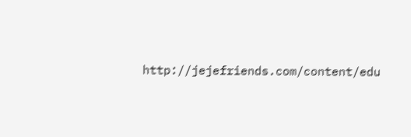http://jejefriends.com/content/edu